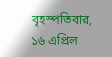বৃহস্পতিবার, ১৬ এপ্রিল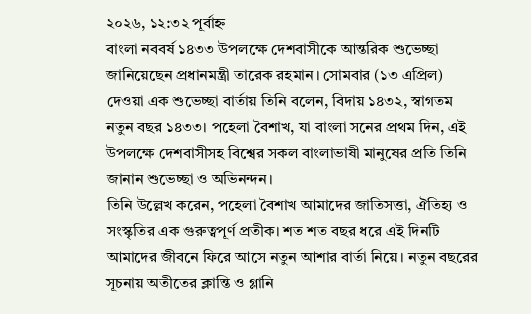২০২৬, ১২:৩২ পূর্বাহ্ন
বাংলা নববর্ষ ১৪৩৩ উপলক্ষে দেশবাসীকে আন্তরিক শুভেচ্ছা জানিয়েছেন প্রধানমন্ত্রী তারেক রহমান। সোমবার (১৩ এপ্রিল) দেওয়া এক শুভেচ্ছা বার্তায় তিনি বলেন, বিদায় ১৪৩২, স্বাগতম নতুন বছর ১৪৩৩। পহেলা বৈশাখ, যা বাংলা সনের প্রথম দিন, এই উপলক্ষে দেশবাসীসহ বিশ্বের সকল বাংলাভাষী মানুষের প্রতি তিনি জানান শুভেচ্ছা ও অভিনন্দন।
তিনি উল্লেখ করেন, পহেলা বৈশাখ আমাদের জাতিসত্তা, ঐতিহ্য ও সংস্কৃতির এক গুরুত্বপূর্ণ প্রতীক। শত শত বছর ধরে এই দিনটি আমাদের জীবনে ফিরে আসে নতুন আশার বার্তা নিয়ে। নতুন বছরের সূচনায় অতীতের ক্লান্তি ও গ্লানি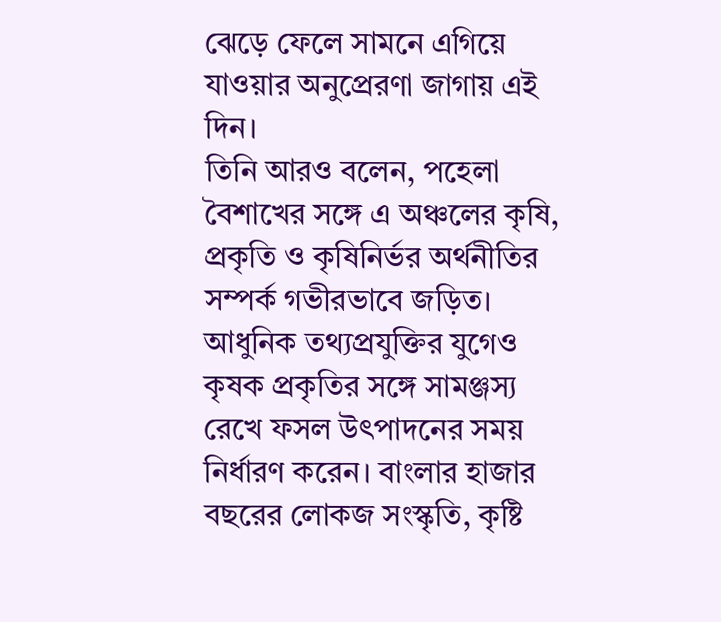ঝেড়ে ফেলে সামনে এগিয়ে যাওয়ার অনুপ্রেরণা জাগায় এই দিন।
তিনি আরও বলেন, পহেলা বৈশাখের সঙ্গে এ অঞ্চলের কৃষি, প্রকৃতি ও কৃষিনির্ভর অর্থনীতির সম্পর্ক গভীরভাবে জড়িত। আধুনিক তথ্যপ্রযুক্তির যুগেও কৃষক প্রকৃতির সঙ্গে সামঞ্জস্য রেখে ফসল উৎপাদনের সময় নির্ধারণ করেন। বাংলার হাজার বছরের লোকজ সংস্কৃতি, কৃষ্টি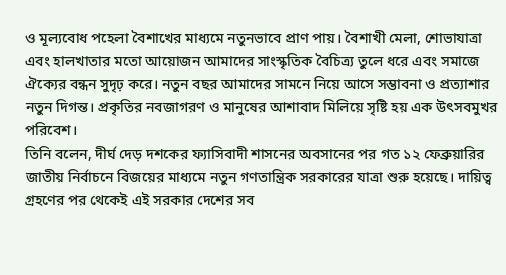ও মূল্যবোধ পহেলা বৈশাখের মাধ্যমে নতুনভাবে প্রাণ পায়। বৈশাখী মেলা, শোভাযাত্রা এবং হালখাতার মতো আয়োজন আমাদের সাংস্কৃতিক বৈচিত্র্য তুলে ধরে এবং সমাজে ঐক্যের বন্ধন সুদৃঢ় করে। নতুন বছর আমাদের সামনে নিয়ে আসে সম্ভাবনা ও প্রত্যাশার নতুন দিগন্ত। প্রকৃতির নবজাগরণ ও মানুষের আশাবাদ মিলিয়ে সৃষ্টি হয় এক উৎসবমুখর পরিবেশ।
তিনি বলেন, দীর্ঘ দেড় দশকের ফ্যাসিবাদী শাসনের অবসানের পর গত ১২ ফেব্রুয়ারির জাতীয় নির্বাচনে বিজয়ের মাধ্যমে নতুন গণতান্ত্রিক সরকারের যাত্রা শুরু হয়েছে। দায়িত্ব গ্রহণের পর থেকেই এই সরকার দেশের সব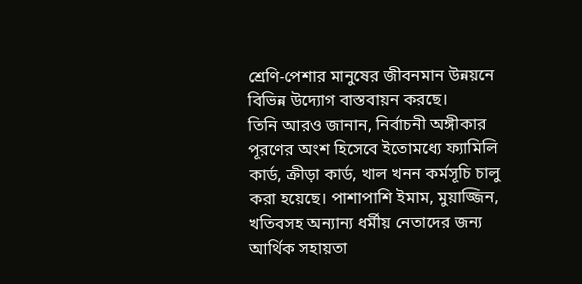শ্রেণি-পেশার মানুষের জীবনমান উন্নয়নে বিভিন্ন উদ্যোগ বাস্তবায়ন করছে।
তিনি আরও জানান, নির্বাচনী অঙ্গীকার পূরণের অংশ হিসেবে ইতোমধ্যে ফ্যামিলি কার্ড, ক্রীড়া কার্ড, খাল খনন কর্মসূচি চালু করা হয়েছে। পাশাপাশি ইমাম, মুয়াজ্জিন, খতিবসহ অন্যান্য ধর্মীয় নেতাদের জন্য আর্থিক সহায়তা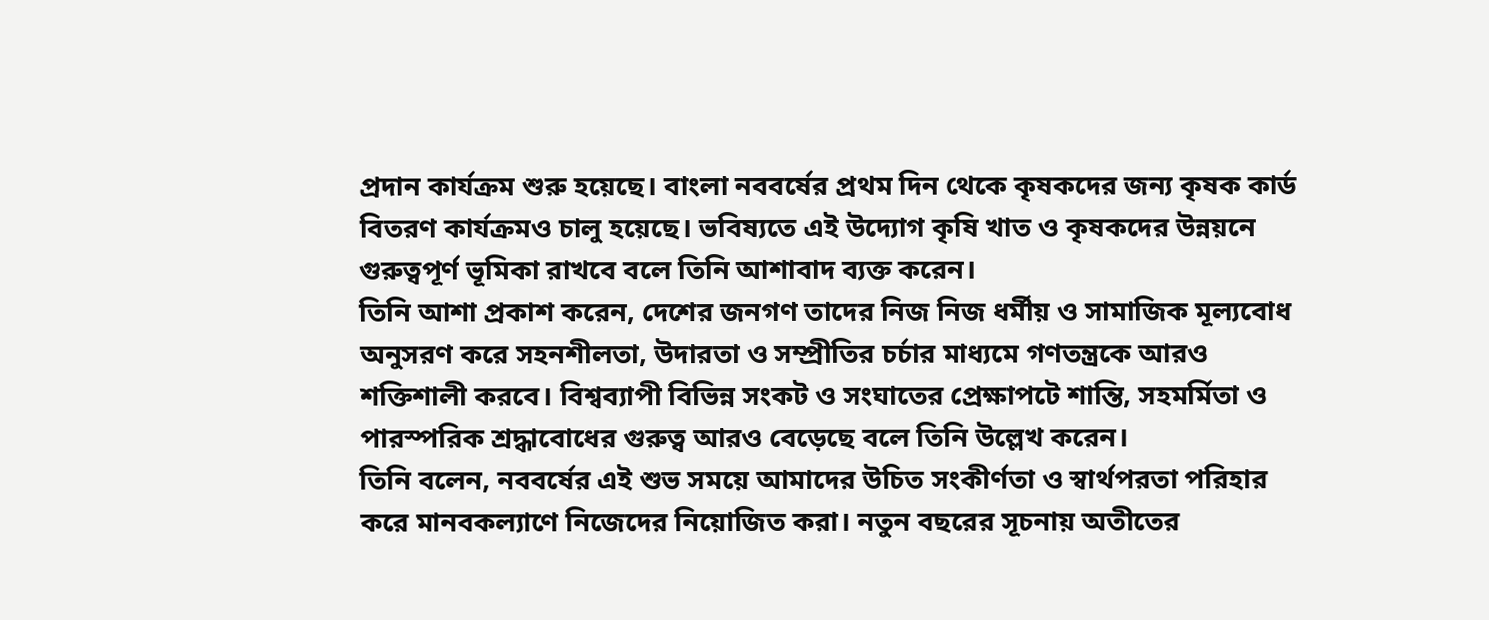প্রদান কার্যক্রম শুরু হয়েছে। বাংলা নববর্ষের প্রথম দিন থেকে কৃষকদের জন্য কৃষক কার্ড বিতরণ কার্যক্রমও চালু হয়েছে। ভবিষ্যতে এই উদ্যোগ কৃষি খাত ও কৃষকদের উন্নয়নে গুরুত্বপূর্ণ ভূমিকা রাখবে বলে তিনি আশাবাদ ব্যক্ত করেন।
তিনি আশা প্রকাশ করেন, দেশের জনগণ তাদের নিজ নিজ ধর্মীয় ও সামাজিক মূল্যবোধ অনুসরণ করে সহনশীলতা, উদারতা ও সম্প্রীতির চর্চার মাধ্যমে গণতন্ত্রকে আরও শক্তিশালী করবে। বিশ্বব্যাপী বিভিন্ন সংকট ও সংঘাতের প্রেক্ষাপটে শান্তি, সহমর্মিতা ও পারস্পরিক শ্রদ্ধাবোধের গুরুত্ব আরও বেড়েছে বলে তিনি উল্লেখ করেন।
তিনি বলেন, নববর্ষের এই শুভ সময়ে আমাদের উচিত সংকীর্ণতা ও স্বার্থপরতা পরিহার করে মানবকল্যাণে নিজেদের নিয়োজিত করা। নতুন বছরের সূচনায় অতীতের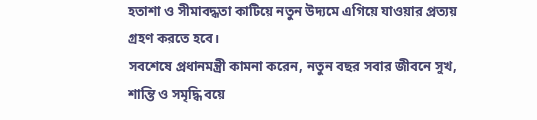হতাশা ও সীমাবদ্ধতা কাটিয়ে নতুন উদ্যমে এগিয়ে যাওয়ার প্রত্যয় গ্রহণ করতে হবে।
সবশেষে প্রধানমন্ত্রী কামনা করেন, নতুন বছর সবার জীবনে সুখ, শান্তি ও সমৃদ্ধি বয়ে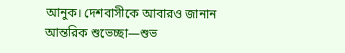আনুক। দেশবাসীকে আবারও জানান আন্তরিক শুভেচ্ছা—শুভ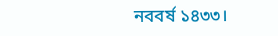নববর্ষ ১৪৩৩।